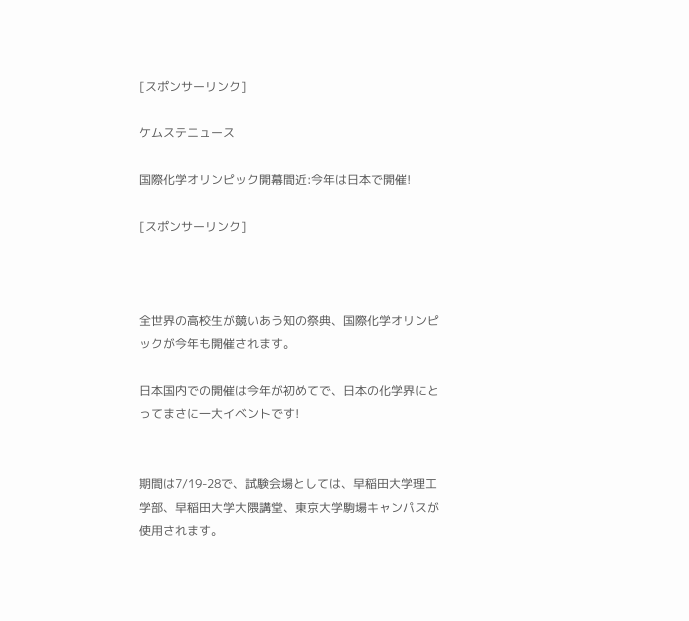[スポンサーリンク]

ケムステニュース

国際化学オリンピック開幕間近:今年は日本で開催!

[スポンサーリンク]



全世界の高校生が競いあう知の祭典、国際化学オリンピックが今年も開催されます。

日本国内での開催は今年が初めてで、日本の化学界にとってまさに一大イベントです!


期間は7/19-28で、試験会場としては、早稲田大学理工学部、早稲田大学大隈講堂、東京大学駒場キャンパスが使用されます。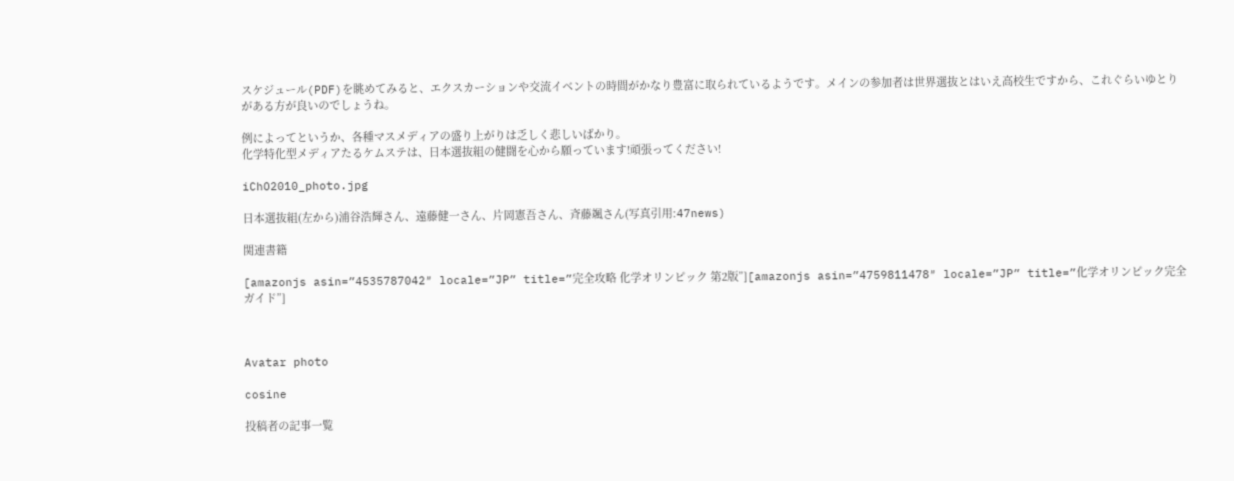スケジュール(PDF)を眺めてみると、エクスカーションや交流イベントの時間がかなり豊富に取られているようです。メインの参加者は世界選抜とはいえ高校生ですから、これぐらいゆとりがある方が良いのでしょうね。

例によってというか、各種マスメディアの盛り上がりは乏しく悲しいばかり。
化学特化型メディアたるケムステは、日本選抜組の健闘を心から願っています!頑張ってください!

iChO2010_photo.jpg

日本選抜組(左から)浦谷浩輝さん、遠藤健一さん、片岡憲吾さん、斉藤颯さん(写真引用:47news)

関連書籍

[amazonjs asin=”4535787042″ locale=”JP” title=”完全攻略 化学オリンピック 第2版”][amazonjs asin=”4759811478″ locale=”JP” title=”化学オリンピック完全ガイド”]



Avatar photo

cosine

投稿者の記事一覧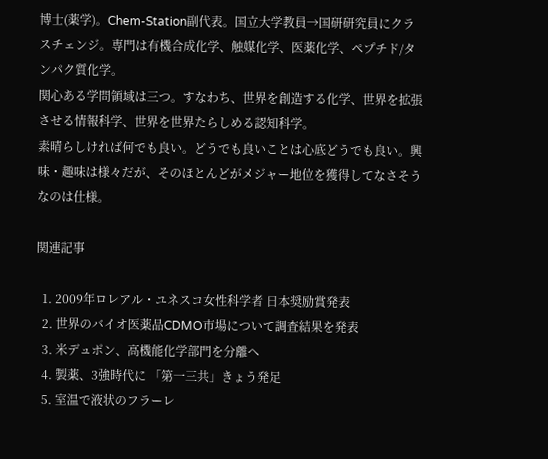博士(薬学)。Chem-Station副代表。国立大学教員→国研研究員にクラスチェンジ。専門は有機合成化学、触媒化学、医薬化学、ペプチド/タンパク質化学。
関心ある学問領域は三つ。すなわち、世界を創造する化学、世界を拡張させる情報科学、世界を世界たらしめる認知科学。
素晴らしければ何でも良い。どうでも良いことは心底どうでも良い。興味・趣味は様々だが、そのほとんどがメジャー地位を獲得してなさそうなのは仕様。

関連記事

  1. 2009年ロレアル・ユネスコ女性科学者 日本奨励賞発表
  2. 世界のバイオ医薬品CDMO市場について調査結果を発表
  3. 米デュポン、高機能化学部門を分離へ
  4. 製薬、3強時代に 「第一三共」きょう発足
  5. 室温で液状のフラーレ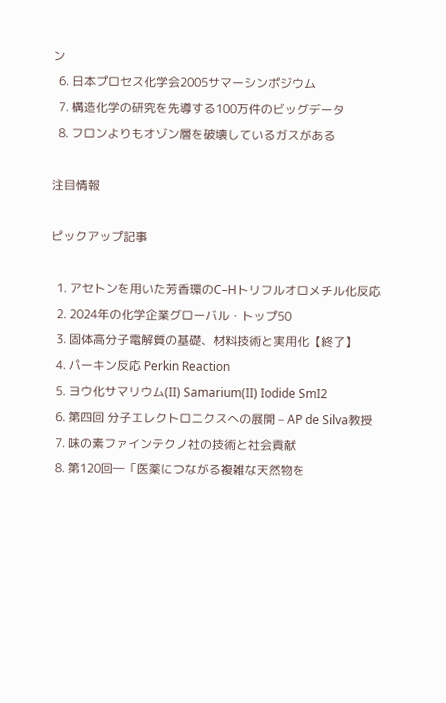ン
  6. 日本プロセス化学会2005サマーシンポジウム
  7. 構造化学の研究を先導する100万件のビッグデータ
  8. フロンよりもオゾン層を破壊しているガスがある

注目情報

ピックアップ記事

  1. アセトンを用いた芳香環のC–Hトリフルオロメチル化反応
  2. 2024年の化学企業グローバル・トップ50
  3. 固体高分子電解質の基礎、材料技術と実用化【終了】
  4. パーキン反応 Perkin Reaction
  5. ヨウ化サマリウム(II) Samarium(II) Iodide SmI2
  6. 第四回 分子エレクトロニクスへの展開 – AP de Silva教授
  7. 味の素ファインテクノ社の技術と社会貢献
  8. 第120回―「医薬につながる複雑な天然物を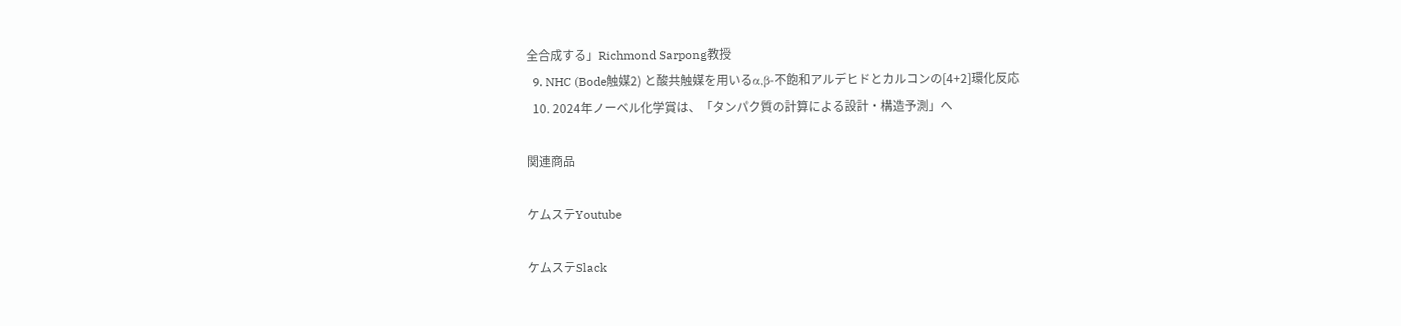全合成する」Richmond Sarpong教授
  9. NHC (Bode触媒2) と酸共触媒を用いるα,β-不飽和アルデヒドとカルコンの[4+2]環化反応
  10. 2024年ノーベル化学賞は、「タンパク質の計算による設計・構造予測」へ

関連商品

ケムステYoutube

ケムステSlack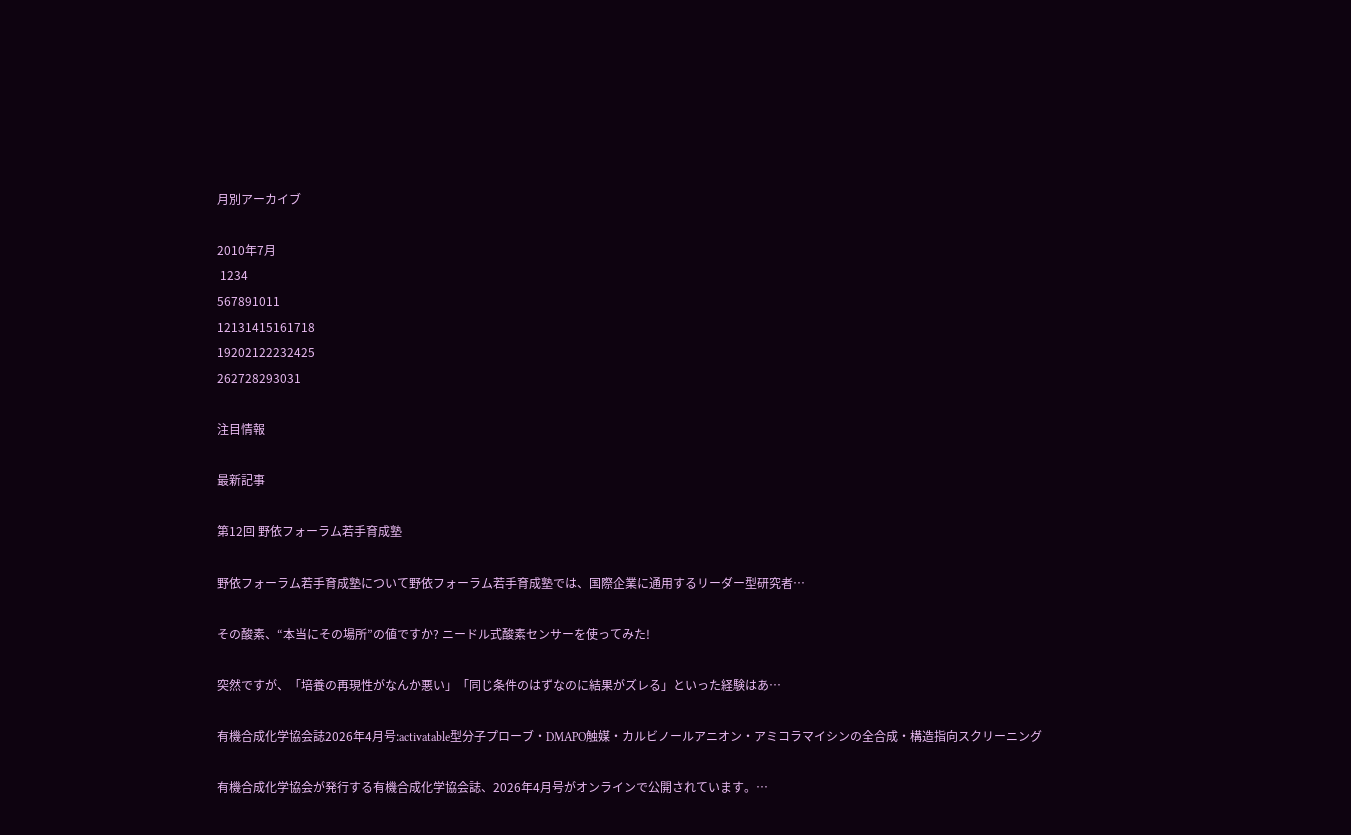月別アーカイブ

2010年7月
 1234
567891011
12131415161718
19202122232425
262728293031

注目情報

最新記事

第12回 野依フォーラム若手育成塾

野依フォーラム若手育成塾について野依フォーラム若手育成塾では、国際企業に通用するリーダー型研究者…

その酸素、“本当にその場所”の値ですか? ニードル式酸素センサーを使ってみた!

突然ですが、「培養の再現性がなんか悪い」「同じ条件のはずなのに結果がズレる」といった経験はあ…

有機合成化学協会誌2026年4月号:activatable型分子プローブ・DMAPO触媒・カルビノールアニオン・アミコラマイシンの全合成・構造指向スクリーニング

有機合成化学協会が発行する有機合成化学協会誌、2026年4月号がオンラインで公開されています。…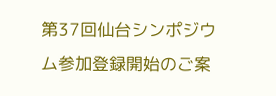第37回仙台シンポジウム参加登録開始のご案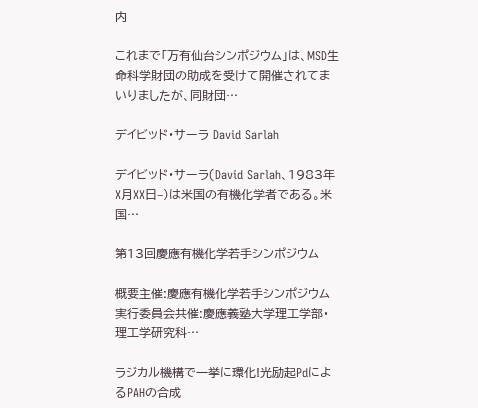内

これまで「万有仙台シンポジウム」は、MSD生命科学財団の助成を受けて開催されてまいりましたが、同財団…

デイビッド・サーラ David Sarlah

デイビッド・サーラ(David Sarlah、1983年X月XX日–)は米国の有機化学者である。米国…

第13回慶應有機化学若手シンポジウム

概要主催:慶應有機化学若手シンポジウム実行委員会共催:慶應義塾大学理工学部・理工学研究科…

ラジカル機構で一挙に環化!光励起PdによるPAHの合成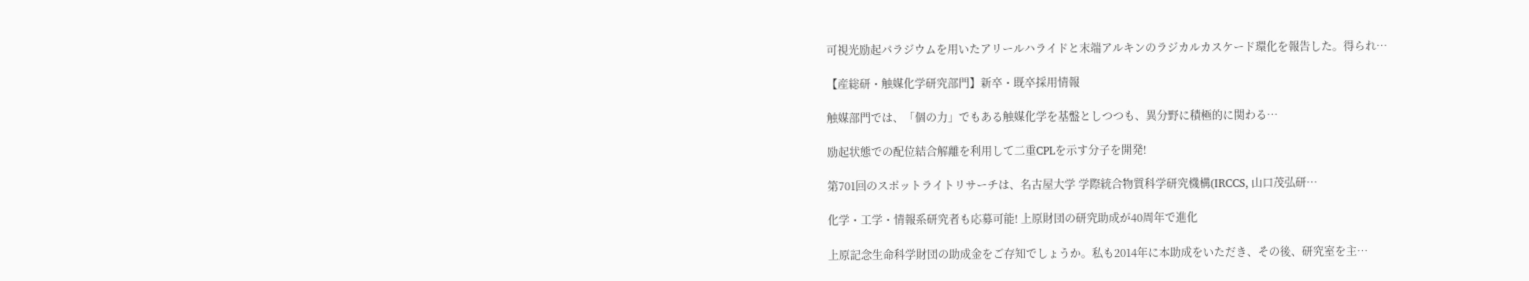可視光励起パラジウムを用いたアリールハライドと末端アルキンのラジカルカスケード環化を報告した。得られ…

【産総研・触媒化学研究部門】新卒・既卒採用情報

触媒部門では、「個の力」でもある触媒化学を基盤としつつも、異分野に積極的に関わる…

励起状態での配位結合解離を利用して二重CPLを示す分子を開発!

第701回のスポットライトリサーチは、名古屋大学 学際統合物質科学研究機構(IRCCS, 山口茂弘研…

化学・工学・情報系研究者も応募可能! 上原財団の研究助成が40周年で進化

上原記念生命科学財団の助成金をご存知でしょうか。私も2014年に本助成をいただき、その後、研究室を主…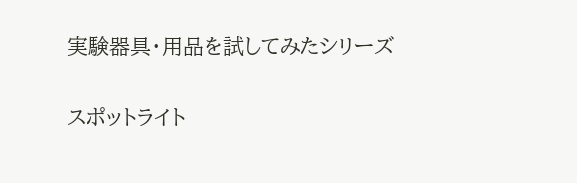実験器具・用品を試してみたシリーズ

スポットライト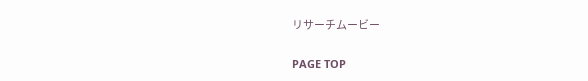リサーチムービー

PAGE TOP